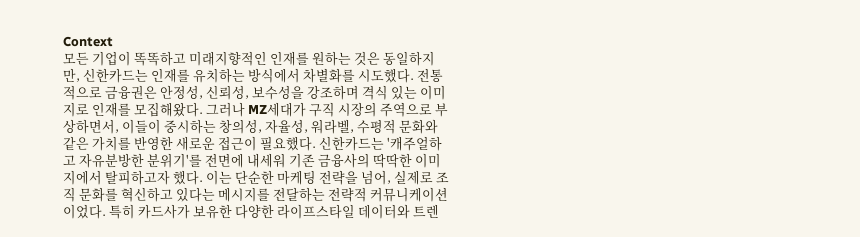Context
모든 기업이 똑똑하고 미래지향적인 인재를 원하는 것은 동일하지만, 신한카드는 인재를 유치하는 방식에서 차별화를 시도했다. 전통적으로 금융권은 안정성, 신뢰성, 보수성을 강조하며 격식 있는 이미지로 인재를 모집해왔다. 그러나 MZ세대가 구직 시장의 주역으로 부상하면서, 이들이 중시하는 창의성, 자율성, 워라벨, 수평적 문화와 같은 가치를 반영한 새로운 접근이 필요했다. 신한카드는 '캐주얼하고 자유분방한 분위기'를 전면에 내세워 기존 금융사의 딱딱한 이미지에서 탈피하고자 했다. 이는 단순한 마케팅 전략을 넘어, 실제로 조직 문화를 혁신하고 있다는 메시지를 전달하는 전략적 커뮤니케이션이었다. 특히 카드사가 보유한 다양한 라이프스타일 데이터와 트렌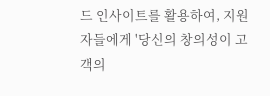드 인사이트를 활용하여, 지원자들에게 '당신의 창의성이 고객의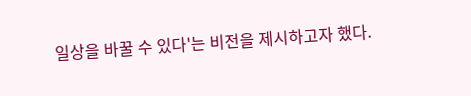일상을 바꿀 수 있다'는 비전을 제시하고자 했다.